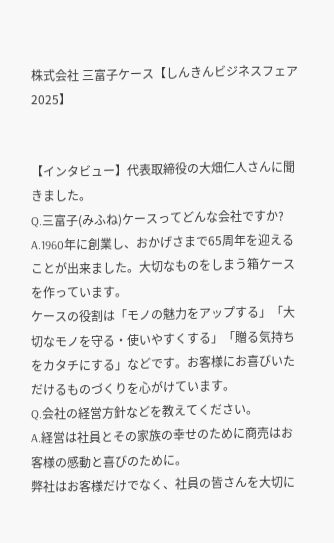株式会社 三富子ケース【しんきんビジネスフェア2025】


【インタビュー】代表取締役の大畑仁人さんに聞きました。
Q.三富子(みふね)ケースってどんな会社ですか?
A.1960年に創業し、おかげさまで65周年を迎えることが出来ました。大切なものをしまう箱ケースを作っています。
ケースの役割は「モノの魅力をアップする」「大切なモノを守る・使いやすくする」「贈る気持ちをカタチにする」などです。お客様にお喜びいただけるものづくりを心がけています。
Q.会社の経営方針などを教えてください。
A.経営は社員とその家族の幸せのために商売はお客様の感動と喜びのために。
弊社はお客様だけでなく、社員の皆さんを大切に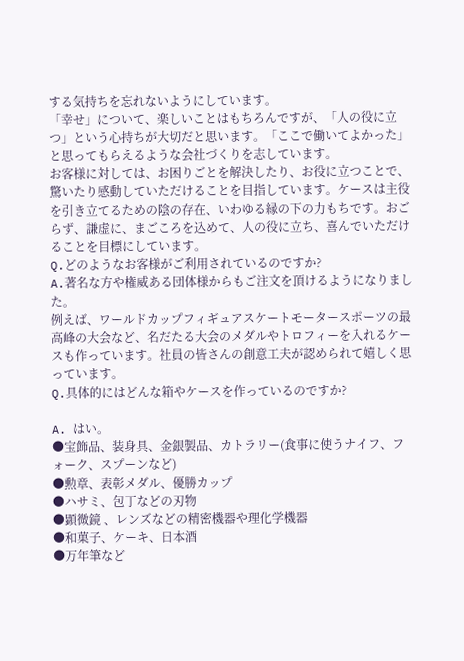する気持ちを忘れないようにしています。
「幸せ」について、楽しいことはもちろんですが、「人の役に立つ」という心持ちが大切だと思います。「ここで働いてよかった」と思ってもらえるような会社づくりを志しています。
お客様に対しては、お困りごとを解決したり、お役に立つことで、驚いたり感動していただけることを目指しています。ケースは主役を引き立てるための陰の存在、いわゆる縁の下の力もちです。おごらず、謙虚に、まごころを込めて、人の役に立ち、喜んでいただけることを目標にしています。
Q.どのようなお客様がご利用されているのですか?
A.著名な方や権威ある団体様からもご注文を頂けるようになりました。
例えば、ワールドカップフィギュアスケートモータースポーツの最高峰の大会など、名だたる大会のメダルやトロフィーを入れるケースも作っています。社員の皆さんの創意工夫が認められて嬉しく思っています。
Q.具体的にはどんな箱やケースを作っているのですか?

A. はい。
●宝飾品、装身具、金銀製品、カトラリー(食事に使うナイフ、フォーク、スプーンなど)
●勲章、表彰メダル、優勝カップ
●ハサミ、包丁などの刃物
●顕微鏡 、レンズなどの精密機器や理化学機器
●和菓子、ケーキ、日本酒
●万年筆など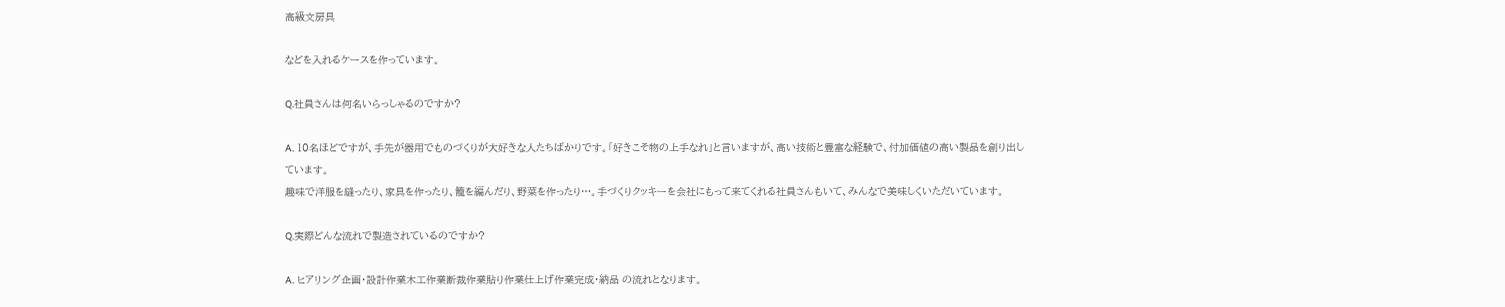高級文房具

などを入れるケースを作っています。

Q.社員さんは何名いらっしゃるのですか?

A. 10名ほどですが、手先が器用でものづくりが大好きな人たちばかりです。「好きこそ物の上手なれ」と言いますが、高い技術と豊富な経験で、付加価値の高い製品を創り出しています。
趣味で洋服を縫ったり、家具を作ったり、籠を編んだり、野菜を作ったり…。手づくりクッキーを会社にもって来てくれる社員さんもいて、みんなで美味しくいただいています。

Q.実際どんな流れで製造されているのですか?

A. ヒアリング企画・設計作業木工作業断裁作業貼り作業仕上げ作業完成・納品 の流れとなります。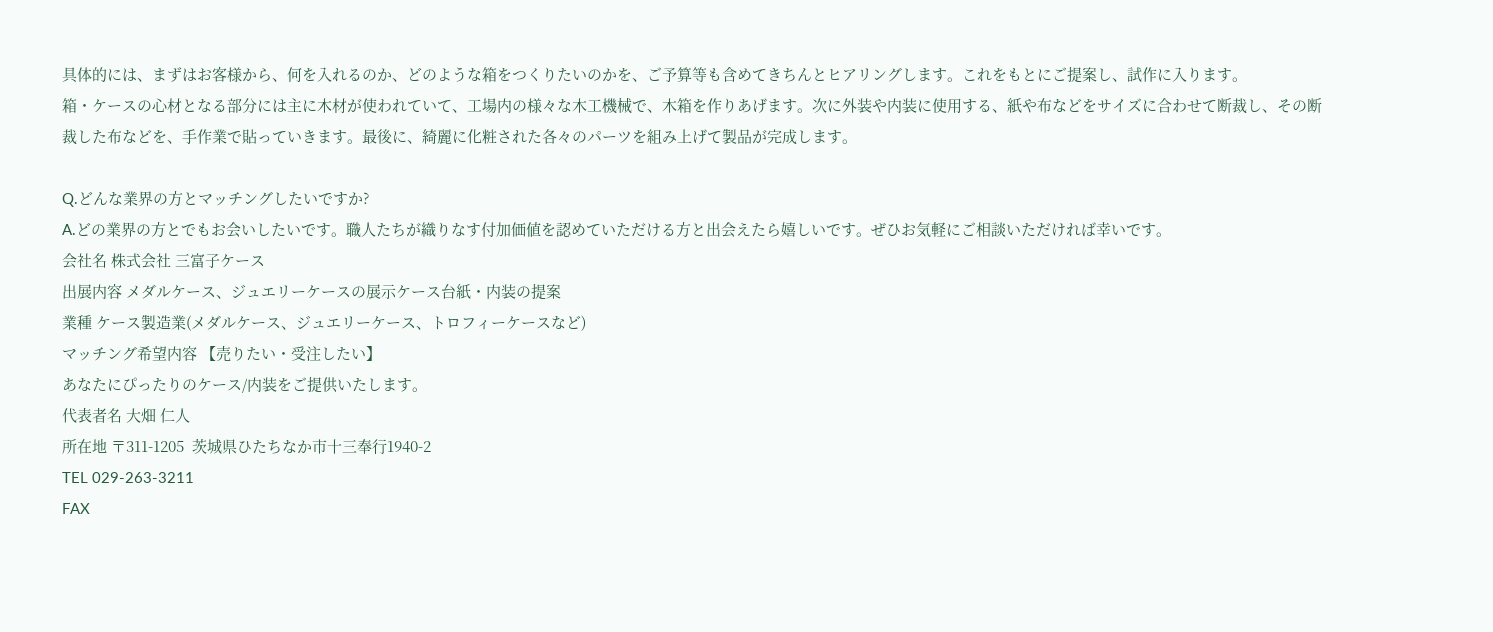具体的には、まずはお客様から、何を入れるのか、どのような箱をつくりたいのかを、ご予算等も含めてきちんとヒアリングします。これをもとにご提案し、試作に入ります。
箱・ケースの心材となる部分には主に木材が使われていて、工場内の様々な木工機械で、木箱を作りあげます。次に外装や内装に使用する、紙や布などをサイズに合わせて断裁し、その断裁した布などを、手作業で貼っていきます。最後に、綺麗に化粧された各々のパーツを組み上げて製品が完成します。

Q.どんな業界の方とマッチングしたいですか?
A.どの業界の方とでもお会いしたいです。職人たちが織りなす付加価値を認めていただける方と出会えたら嬉しいです。ぜひお気軽にご相談いただければ幸いです。
会社名 株式会社 三富子ケース
出展内容 メダルケース、ジュエリーケースの展示ケース台紙・内装の提案
業種 ケース製造業(メダルケース、ジュエリーケース、トロフィーケースなど)
マッチング希望内容 【売りたい・受注したい】
あなたにぴったりのケース/内装をご提供いたします。
代表者名 大畑 仁人
所在地 〒311-1205  茨城県ひたちなか市十三奉行1940-2
TEL 029-263-3211
FAX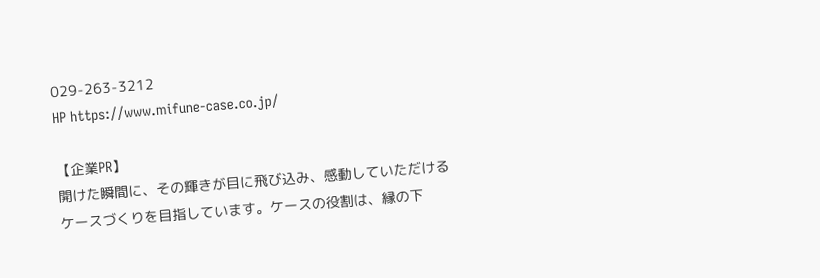029-263-3212
HP https://www.mifune-case.co.jp/

【企業PR】
開けた瞬間に、その輝きが目に飛び込み、感動していただけるケースづくりを目指しています。ケースの役割は、縁の下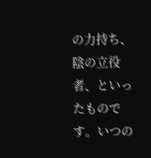の力持ち、陰の立役者、といったものです。いつの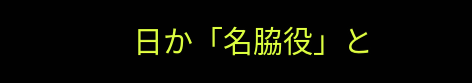日か「名脇役」と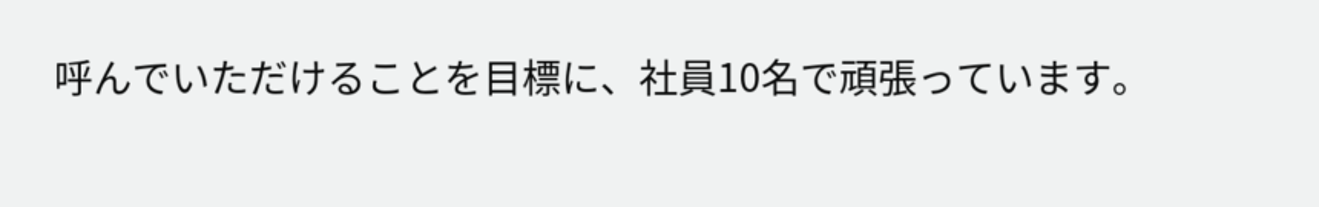呼んでいただけることを目標に、社員10名で頑張っています。